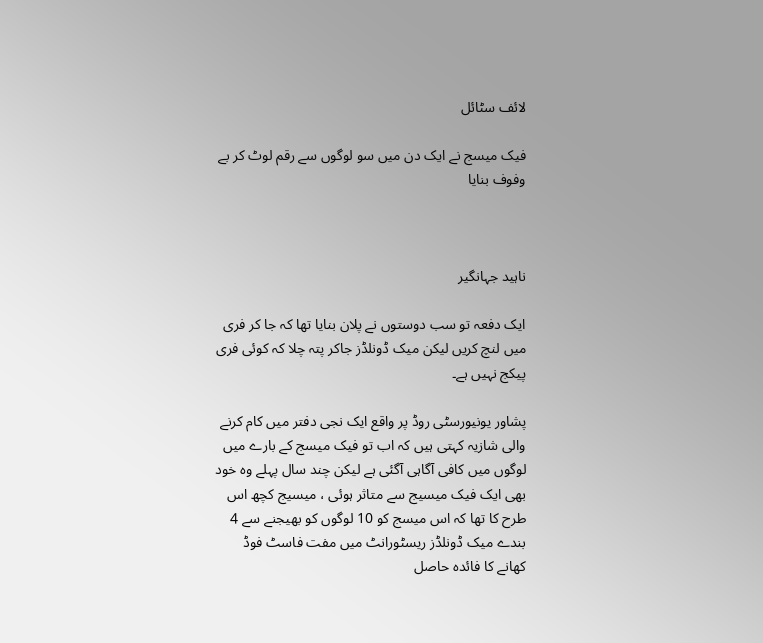لائف سٹائل

فیک میسج نے ایک دن میں سو لوگوں سے رقم لوٹ کر بے وفوف بنایا



ناہید جہانگیر

ایک دفعہ تو سب دوستوں نے پلان بنایا تھا کہ جا کر فری میں لنچ کریں لیکن میک ڈونلڈز جاکر پتہ چلا کہ کوئی فری پیکج نہیں ہے۔

پشاور یونیورسٹی روڈ پر واقع ایک نجی دفتر میں کام کرنے والی شازیہ کہتی ہیں کہ اب تو فیک میسج کے بارے میں لوگوں میں کافی آگاہی آگئی ہے لیکن چند سال پہلے وہ خود بھی ایک فیک میسیج سے متاثر ہوئی ، میسیج کچھ اس طرح کا تھا کہ اس میسج کو 10 لوگوں کو بھیجنے سے 4 بندے میک ڈونلڈز ریسٹورانٹ میں مفت فاسٹ فوڈ کھانے کا فائدہ حاصل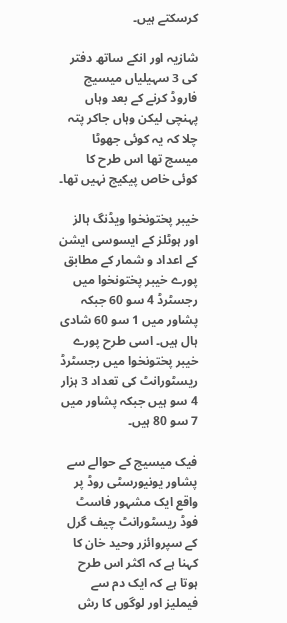کرسکتے ہیں۔

شازیہ اور انکے ساتھ دفتر کی 3 سہیلیاں میسیج فاروڈ کرنے کے بعد وہاں پہنچی لیکن وہاں جاکر پتہ چلا کہ یہ کوئی جھوٹا میسج تھا اس طرح کا کوئی خاص پیکیج نہیں تھا۔

خیبر پختونخوا ویڈنگ ہالز اور ہوٹلز کے ایسوسی ایشن کے اعداد و شمار کے مطابق پورے خیبر پختونخوا میں رجسٹرڈ 4 سو 60 جبکہ پشاور میں 1 سو 60 شادی ہال ہیں۔ اسی طرح پورے خیبر پختونخوا میں رجسٹرڈ ریسٹورانٹ کی تعداد 3 ہزار 4 سو ہیں جبکہ پشاور میں 7 سو 80 ہیں۔

فیک میسیج کے حوالے سے  پشاور یونیورسٹی روڈ پر واقع ایک مشہور فاسٹ فوڈ ریسٹورانٹ چیف گرل کے سپروائزر وحید خان کا کہنا ہے کہ اکثر اس طرح ہوتا ہے کہ ایک دم سے فیملیز اور لوگوں کا رش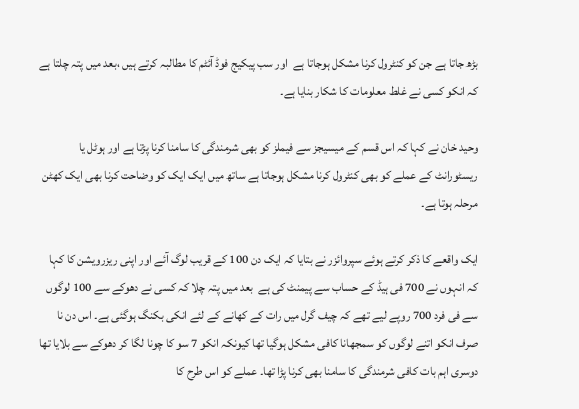بڑھ جاتا ہے جن کو کنٹرول کرنا مشکل ہوجاتا ہے  اور سب پیکیج فوڈ آئٹم کا مطالبہ کرتے ہیں ،بعد میں پتہ چلتا ہے کہ انکو کسی نے غلط معلومات کا شکار بنایا ہے۔

وحید خان نے کہا کہ اس قسم کے میسیجز سے فیملز کو بھی شرمندگی کا سامنا کرنا پڑتا ہے اور ہوٹل یا ریسٹورانٹ کے عملے کو بھی کنٹرول کرنا مشکل ہوجاتا ہے ساتھ میں ایک ایک کو وضاحت کرنا بھی ایک کھٹن مرحلہ ہوتا ہے۔

ایک واقعے کا ذکر کرتے ہوئے سپروائزر نے بتایا کہ ایک دن 100 کے قریب لوگ آئے اور اپنی ریزرویشن کا کہا کہ انہوں نے 700 فی ہیڈ کے حساب سے پیمنٹ کی ہے  بعد میں پتہ چلا کہ کسی نے دھوکے سے 100 لوگوں سے فی فرد 700 روپے لیے تھے کہ چیف گرل میں رات کے کھانے کے لئے انکی بکنگ ہوگئی ہے۔ اس دن نا صرف انکو اتنے لوگوں کو سمجھانا کافی مشکل ہوگیا تھا کیونکہ انکو 7 سو کا چونا لگا کر دھوکے سے بلایا تھا دوسری اہم بات کافی شرمندگی کا سامنا بھی کرنا پڑا تھا۔ عملے کو اس طرح کا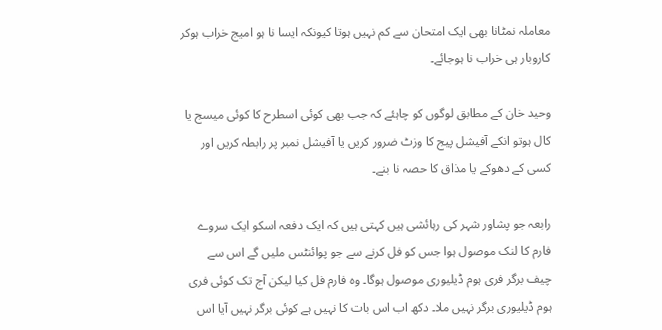معاملہ نمٹانا بھی ایک امتحان سے کم نہیں ہوتا کیونکہ ایسا نا ہو امیج خراب ہوکر کاروبار ہی خراب نا ہوجائے۔

وحید خان کے مطابق لوگوں کو چاہئے کہ جب بھی کوئی اسطرح کا کوئی میسج یا کال ہوتو انکے آفیشل پیج کا وزٹ ضرور کریں یا آفیشل نمبر پر رابطہ کریں اور کسی کے دھوکے یا مذاق کا حصہ نا بنے۔

رابعہ جو پشاور شہر کی رہائشی ہیں کہتی ہیں کہ ایک دفعہ اسکو ایک سروے فارم کا لنک موصول ہوا جس کو فل کرنے سے جو پوائنٹس ملیں گے اس سے چیف برگر فری ہوم ڈیلیوری موصول ہوگا۔ وہ فارم فل کیا لیکن آج تک کوئی فری ہوم ڈیلیوری برگر نہیں ملا۔ دکھ اب اس بات کا نہیں ہے کوئی برگر نہیں آیا اس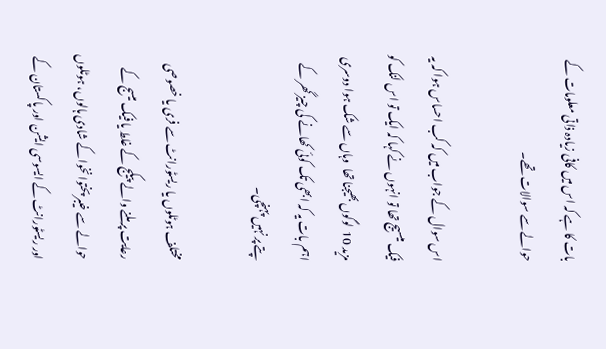بات کا ہے کہ اس میں کافی زیادہ ذاتی معلومات کے حوالے سے سوالات تھے۔

اس سوال کے جواب میں کہ کب احساس ہوا کہ یہ فیک میسیج تھا تو انہوں نے کہا کہ ایک تو اس لنک کو مزید 10  لوگوں بھیجنا تھا  وہاں سے شک ہوا دوسری اہم بات یہ کہ ابھی تک کوئی کھانے کی چیز گھر کے پتے پر نہیں پہنچی۔

مختلف ہوٹلوں یا ریسٹورانٹ سے فری یا خصوصی رعایت پر ملنے والے پیکج کے غلط یا فیک میسج کے حوالے سے خیبر پختوانخوا کے شادی ہالوں، ہوٹلوں اور ریسٹورانٹ کے ایسوسی ایشن اور پاکستان کے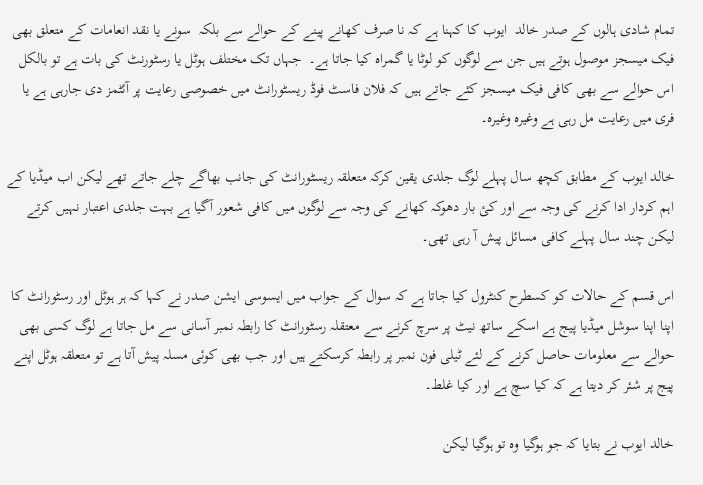تمام شادی ہالوں کے صدر خالد  ایوب کا کہنا ہے کہ نا صرف کھانے پینے کے حوالے سے بلکہ  سونے یا نقد انعامات کے متعلق بھی فیک میسجز موصول ہوتے ہیں جن سے لوگوں کو لوٹا یا گمراہ کیا جاتا ہے۔  جہاں تک مختلف ہوٹل یا رسٹورنٹ کی بات ہے تو بالکل اس حوالے سے بھی کافی فیک میسجز کئے جاتے ہیں کہ فلان فاسٹ فوڈ ریسٹورانٹ میں خصوصی رعایت پر آئٹمز دی جارہی ہے یا فری میں رعایت مل رہی ہے وغیرہ وغیرہ۔

خالد ایوب کے مطابق کچھ سال پہلے لوگ جلدی یقین کرکہ متعلقہ ریسٹورانٹ کی جانب بھاگے چلے جاتے تھے لیکن اب میڈیا کے اہم کردار ادا کرنے کی وجہ سے اور کئ بار دھوکہ کھانے کی وجہ سے لوگوں میں کافی شعور آگیا ہے بہت جلدی اعتبار نہیں کرتے لیکن چند سال پہلے کافی مسائل پیش آ رہی تھی۔

اس قسم کے حالات کو کسطرح کنٹرول کیا جاتا ہے کہ سوال کے جواب میں ایسوسی ایشن صدر نے کہا کہ ہر ہوٹل اور رسٹورانٹ کا اپنا اپنا سوشل میڈیا پیج ہے اسکے ساتھ نیٹ پر سرچ کرنے سے معتقلہ رسٹورانٹ کا رابطہ نمبر آسانی سے مل جاتا ہے لوگ کسی بھی حوالے سے معلومات حاصل کرنے کے لئے ٹیلی فون نمبر پر رابطہ کرسکتے ہیں اور جب بھی کوئی مسلہ پیش آتا ہے تو متعلقہ ہوٹل اپنے پیج پر شئر کر دیتا ہے کہ کیا سچ ہے اور کیا غلط۔

خالد ایوب نے بتایا کہ جو ہوگیا وہ تو ہوگیا لیکن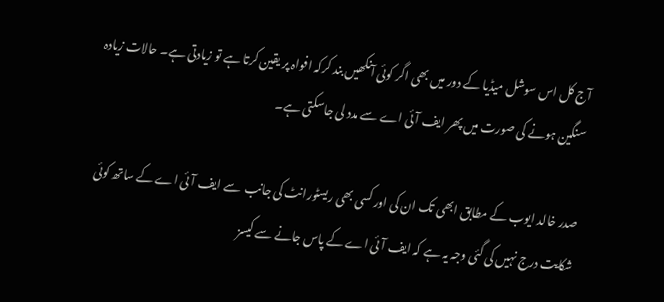آج کل اس سوشل میڈیا کے دور میں بھی اگر کوئی آنکھیں بند کرکہ افواہ پر یقین کرتا ہے تو زیادتی ہے۔ حالات زیادہ سنگین ہونے کی صورت میں پھر ایف آئی اے سے مدد لی جاسکتی ہے۔

صدر خالد ایوب کے مطابق ابھی تک ان کی اور کسی بھی ریسٹورانٹ کی جانب  سے ایف آئی اے کے ساتھ کوئی شکایت درج نہیں کی گئی وجہ یہ ہے کہ ایف آئی اے کے پاس جانے سے کیسز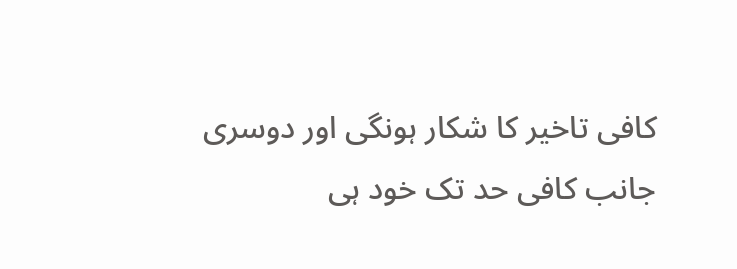کافی تاخیر کا شکار ہونگی اور دوسری جانب کافی حد تک خود ہی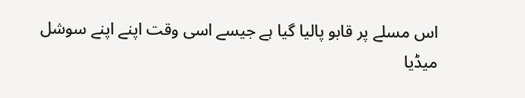اس مسلے پر قابو پالیا گیا ہے جیسے اسی وقت اپنے اپنے سوشل میڈیا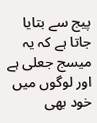پیج سے بتایا جاتا ہے کہ یہ میسج جعلی ہے اور لوگوں میں خود بھی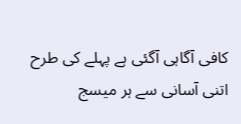کافی آگاہی آگئی ہے پہلے کی طرح اتنی آسانی سے ہر میسج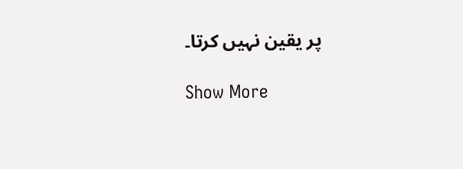پر یقین نہیں کرتا۔

Show More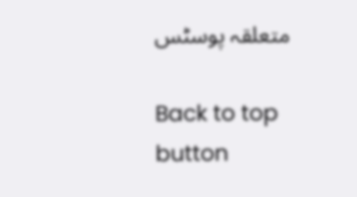متعلقہ پوسٹس

Back to top button